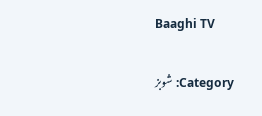Baaghi TV

Category: شوبز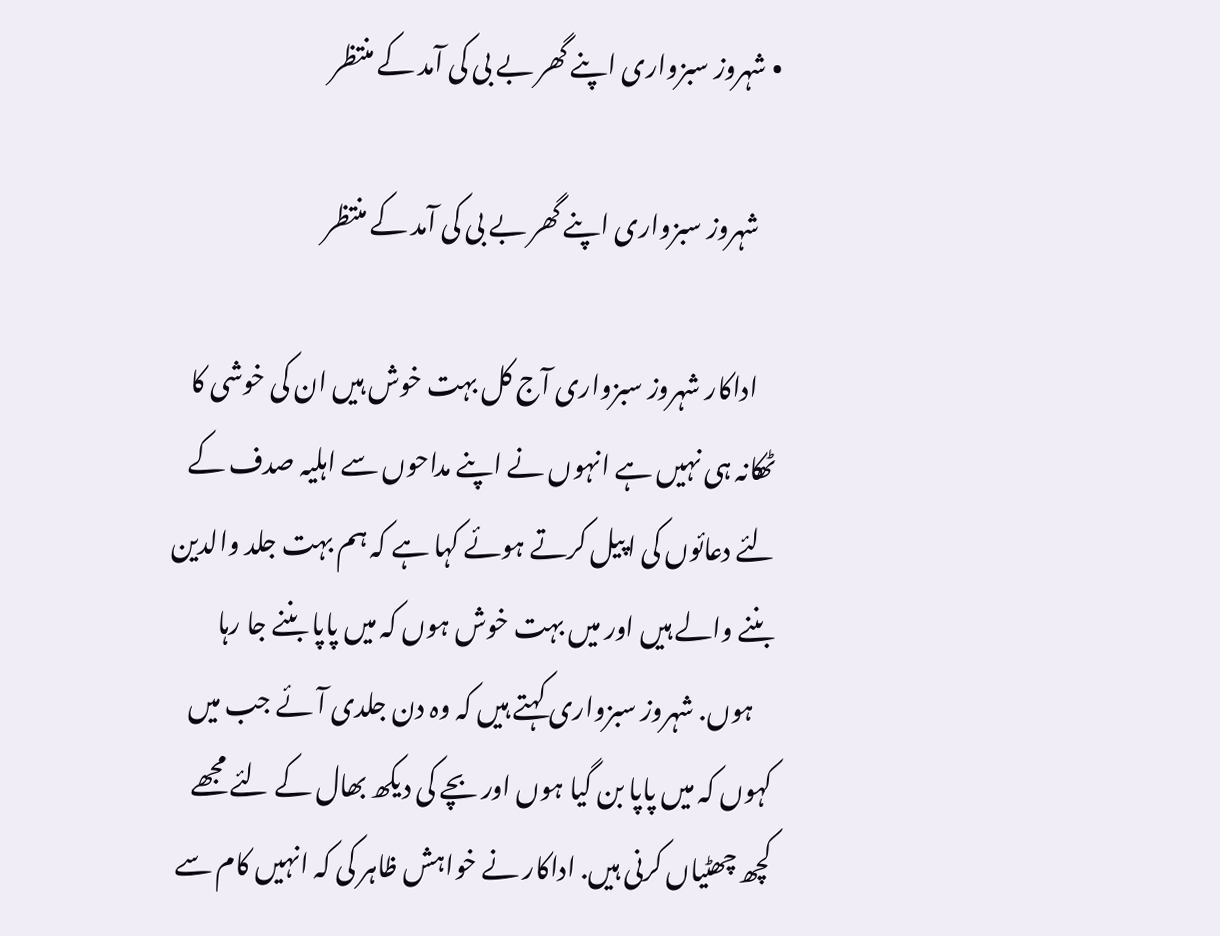• شہروز سبزواری اپنے گھر بے بی کی آمد کے منتظر

    شہروز سبزواری اپنے گھر بے بی کی آمد کے منتظر

    اداکار شہروز سبزواری آج کل بہت خوش ہیں ان کی خوشی کا ٹھکانہ ہی نہیں ہے انہوں نے اپنے مداحوں سے اہلیہ صدف کے لئے دعائوں کی اپیل کرتے ہوئے کہا ہے کہ ہم بہت جلد والدین بننے والے ہیں اور میں بہت خوش ہوں کہ میں پاپا بننے جا رہا
    ہوں. شہروز سبزواری کہتے ہیں کہ وہ دن جلدی آئے جب میں کہوں کہ میں پاپا بن گیا ہوں اور بچے کی دیکھ بھال کے لئے مجھے کچھ چھٹیاں کرنی ہیں. اداکار نے خواہش ظاہر کی کہ انہیں کام سے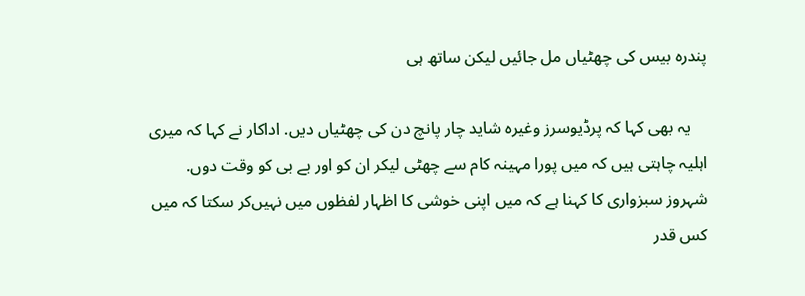پندرہ بیس کی چھٹیاں مل جائیں لیکن ساتھ ہی

    یہ بھی کہا کہ پرڈیوسرز وغیرہ شاید چار پانچ دن کی چھٹیاں دیں. اداکار نے کہا کہ میری اہلیہ چاہتی ہیں کہ میں پورا مہینہ کام سے چھٹی لیکر ان کو اور بے بی کو وقت دوں. شہروز سبزواری کا کہنا ہے کہ میں اپنی خوشی کا اظہار لفظوں میں نہیں‌کر سکتا کہ میں کس قدر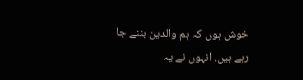خوش ہوں کہ ہم والدین بننے جا رہے ہیں. انہوں نے یہ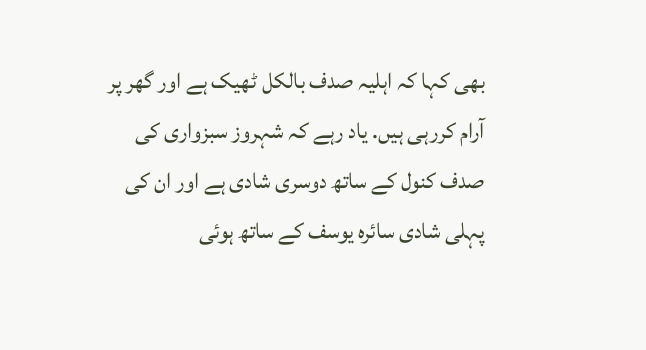بھی کہا کہ اہلیہ صدف بالکل ٹھیک ہے اور گھر پر آرام کررہی ہیں. یاد رہے کہ شہروز سبزواری کی صدف کنول کے ساتھ دوسری شادی ہے اور ان کی پہلی شادی سائرہ یوسف کے ساتھ ہوئی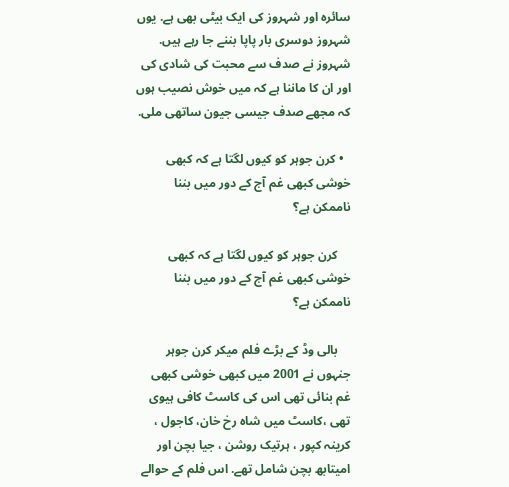سائرہ اور شہروز کی ایک بیٹی بھی ہے. یوں شہروز دوسری بار پاپا بننے جا رہے ہیں. شہروز نے صدف سے محبت کی شادی کی اور ان کا ماننا ہے کہ میں خوش نصیب ہوں کہ مجھے صدف جیسی جیون ساتھی ملی.

  • کرن جوہر کو کیوں‌ لگتا ہے کہ کبھی خوشی کبھی غم آج کے دور میں بننا ناممکن ہے؟

    کرن جوہر کو کیوں‌ لگتا ہے کہ کبھی خوشی کبھی غم آج کے دور میں بننا ناممکن ہے؟

    بالی وڈ کے بڑے فلم میکر کرن جوہر جنہوں نے 2001 میں کبھی خوشی کبھی غم بنائی تھی اس کی کاسٹ کافی ہیوی تھی ،کاسٹ میں شاہ رخ خان، کاجول ، کرینہ کپور ، ہرتیک روشن ، جیا بچن اور امیتابھ بچن شامل تھے. اس فلم کے حوالے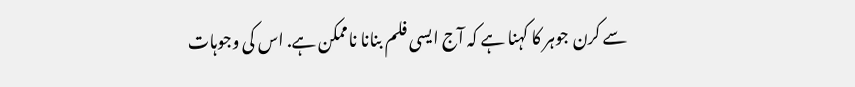سے کرن جوہر کا کہنا ہے کہ آج ایسی فلم بنانا ناممکن ہے. اس کی وجوہات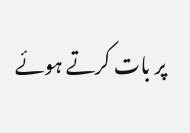پر بات کرتے ہوئے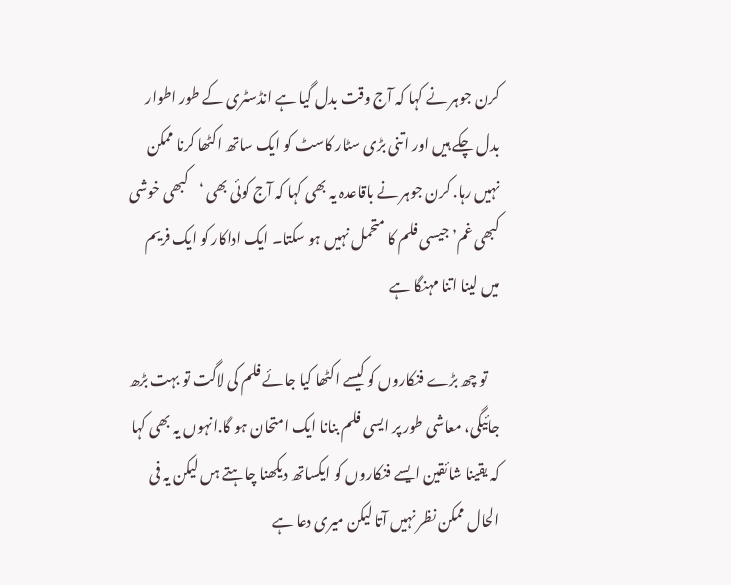کرن جوہر نے کہا کہ آج وقت بدل گیا ہے انڈسٹری کے طور اطوار بدل چکے ہیں اور اتنی بڑی سٹار کاسٹ کو ایک ساتھ اکٹھا کرنا ممکن نہیں رہا. کرن جوہر نے باقاعدہ یہ بھی کہا کہ آج کوئی بھی ‘کبھی خوشی کبھی غم’ جیسی فلم کا متحمل نہیں ہو سکتا۔ ایک اداکار کو ایک فریم میں لینا اتنا مہنگا ہے

    تو چھ بڑے فنکاروں کو کیسے اکٹھا کیا جائے فلم کی لاگت تو بہت بڑھ جائیگی، معاشی طور پر ایسی فلم بنانا ایک امتحان ہو گا.انہوں یہ بھی کہا کہ یقینا شائقین ایسے فنکاروں کو ایکساتھ دیکھنا چاہتے ہں لیکن یہ فی الحال ممکن نظر نہیں آتا لیکن میری دعا ہے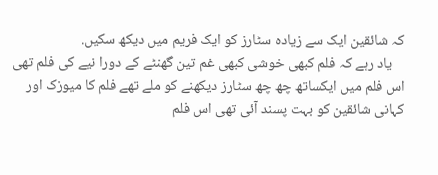کہ شائقین ایک سے زیادہ سٹارز کو ایک فریم میں دیکھ سکیں.
    یاد رہے کہ فلم کبھی خوشی کبھی غم تین گھنٹے کے دورا نیے کی فلم تھی اس فلم میں ایکساتھ چھ چھ سٹارز دیکھنے کو ملے تھے فلم کا میوزک اور کہانی شائقین کو بہت پسند آئی تھی اس فلم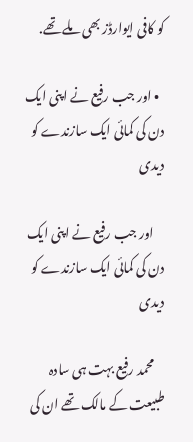کو کافی ایوارڈز بھی ملے تھے.

  • اور جب رفیع نے اپنی ایک دن کی کمائی ایک سازندے کو دیدی

    اور جب رفیع نے اپنی ایک دن کی کمائی ایک سازندے کو دیدی

    محمد رفیع بہت ہی سادہ طبیعت کے مالک تھے ان کی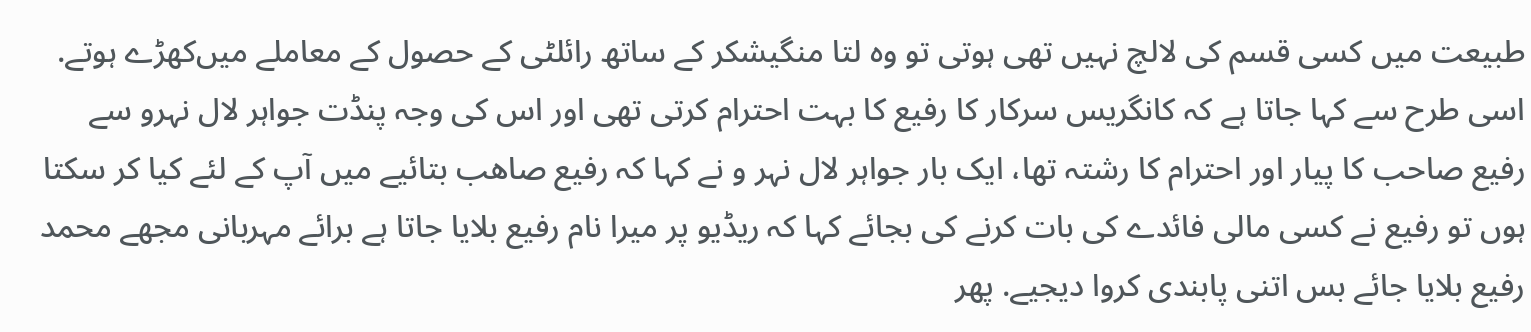طبیعت میں کسی قسم کی لالچ نہیں تھی ہوتی تو وہ لتا منگیشکر کے ساتھ رائلٹی کے حصول کے معاملے میں‌کھڑے ہوتے. اسی طرح سے کہا جاتا ہے کہ کانگریس سرکار کا رفیع کا بہت احترام کرتی تھی اور اس کی وجہ پنڈت جواہر لال نہرو سے رفیع صاحب کا پیار اور احترام کا رشتہ تھا، ایک بار جواہر لال نہر و نے کہا کہ رفیع صاھب بتائیے میں آپ کے لئے کیا کر سکتا ہوں تو رفیع نے کسی مالی فائدے کی بات کرنے کی بجائے کہا کہ ریڈیو پر میرا نام رفیع بلایا جاتا ہے برائے مہربانی مجھے محمد رفیع بلایا جائے بس اتنی پابندی کروا دیجیے. پھر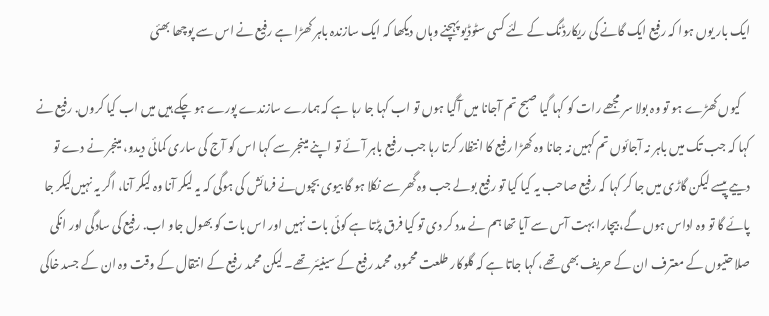ایک بار یوں ہوا کہ رفیع ایک گانے کی ریکارڈنگ کے لئے کسی سٹوڈیو پہچنے وہاں دیکھا کہ ایک سازندہ باہر کھڑا ہے رفیع نے اس سے پوچھا بھئی

    کیوں کھڑے ہو تو وہ بولا سر مجھے رات کو کہا گیا صبح تم آجانا میں آگیا ہوں تو اب کہا جا رہا ہے کہ ہمارے سازندے پورے ہو چکے ہیں میں اب کیا کروں. رفیع نے کہا کہ جب تک میں باہر نہ آجائوں تم کہیں نہ جانا وہ کھڑا رفیع کا انتظار کرتا رہا جب رفیع باہر آئے تو اپنے مینجر سے کہا اس کو آج کی ساری کمائی دیدو، مینجر نے دے تو دییے پیسے لیکن گاڑی میں جا کر کہا کہ رفیع صاحب یہ کیا کیا تو رفیع بولے جب وہ گھر سے نکلا ہو گا بیوی بچوں‌نے فرمائش کی ہوگی کہ یہ لیکر آنا وہ لیکر آنا، اگر یہ نہیں‌لیکر جا پائے گا تو وہ اداس ہوں گے، بیچارا بہت آس سے آیا تھا ہم نے مدد کر دی تو کیا فرق پڑتا ہے کوئی بات نہیں اور اس بات کو بھول جاو اب. رفیع کی سادگی اور انکی صلاحتیوں کے معترف ان کے حریف بھی تھے، کہا جاتا ہے کہ گلوکار طلعت محمود، محمد رفیع کے سینیئر تھے۔ لیکن محمد رفیع کے انتقال کے وقت وہ ان کے جسد خاکی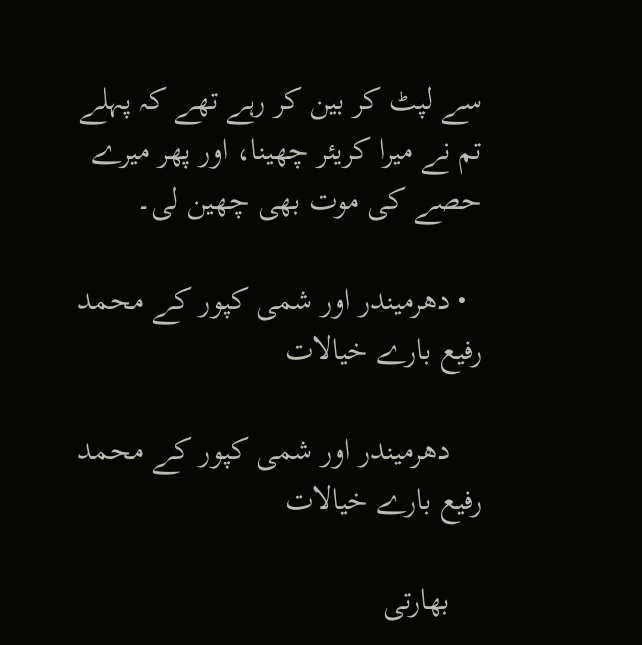سے لپٹ کر بین کر رہے تھے کہ پہلے تم نے میرا کریئر چھینا، اور پھر میرے حصے کی موت بھی چھین لی۔

  • دھرمیندر اور شمی کپور کے محمد رفیع بارے خیالات

    دھرمیندر اور شمی کپور کے محمد رفیع بارے خیالات

    بھارتی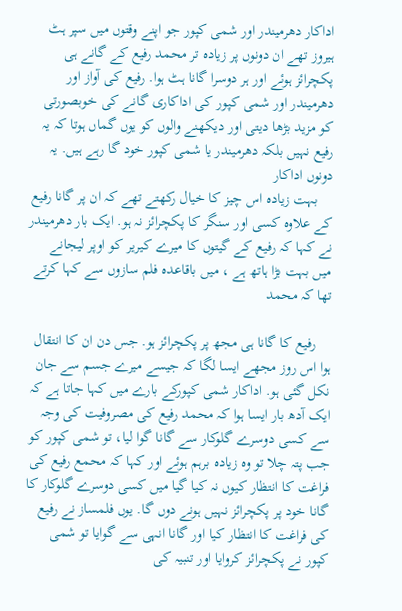اداکار دھرمیندر اور شمی کپور جو اپنے وقتوں میں سپر ہٹ ہیروز تھے ان دونوں پر زیادہ تر محمد رفیع کے گانے ہی پکچرائز ہوئے اور ہر دوسرا گانا ہٹ ہوا. رفیع کی آواز اور دھرمیندر اور شمی کپور کی اداکاری گانے کی خوبصورتی کو مزید بڑھا دیتی اور دیکھنے والوں کو یوں گماں ہوتا کہ یہ رفیع نہیں بلکہ دھرمیندر یا شمی کپور خود گا رہے ہیں. یہ دونوں اداکار
    بہت زیادہ اس چیز کا خیال رکھتے تھے کہ ان پر گانا رفیع کے علاوہ کسی اور سنگر کا پکچرائز نہ ہو. ایک بار دھرمیندر نے کہا کہ رفیع کے گیتوں کا میرے کیریر کو اوپر لیجانے میں بہت بڑا ہاتھ ہے ، میں باقاعدہ فلم سازوں سے کہا کرتے تھا کہ محمد

    رفیع کا گانا ہی مجھ پر پکچرائز ہو. جس دن ان کا انتقال ہوا اس روز مجھے ایسا لگا کہ جیسے میرے جسم سے جان نکل گئی ہو. اداکار شمی کپورکے بارے میں کہا جاتا ہے کہ ایک آدھ بار ایسا ہوا کہ محمد رفیع کی مصروفیت کی وجہ سے کسی دوسرے گلوکار سے گانا گوا لیا، تو شمی کپور کو جب پتہ چلا تو وہ زیادہ برہم ہوئے اور کہا کہ محمع رفیع کی فراغت کا انتظار کیوں نہ کیا گیا میں کسی دوسرے گلوکار کا گانا خود پر پکچرائز نہیں ہونے دوں گا. یوں فلمساز نے رفیع کی فراغت کا انتظار کیا اور گانا انہی سے گوایا تو شمی کپور نے پکچرائز کروایا اور تنبیہ کی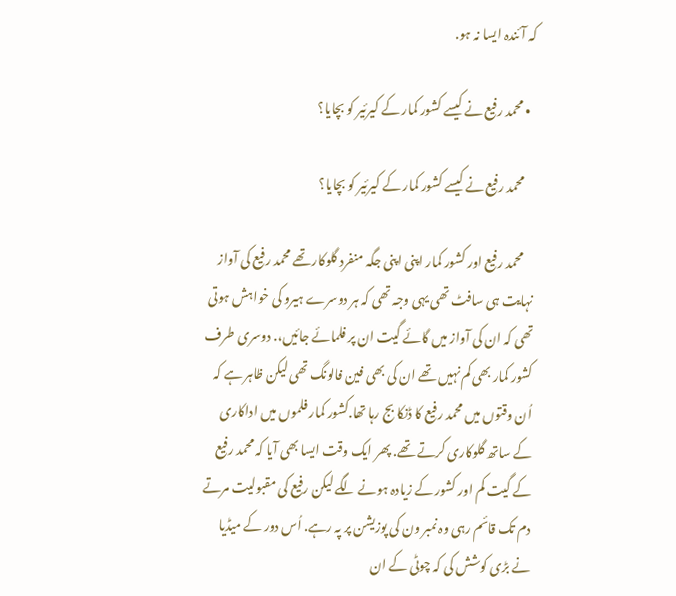کہ آئندہ ایسا نہ ہو.

  • محمد رفیع نے کیسے کشور کمار کے کیرئیر کو بچایا؟

    محمد رفیع نے کیسے کشور کمار کے کیرئیر کو بچایا؟

    محمد رفیع اور کشور کمار اپنی اپنی جگہ منفرد گلوکار تھے محمد رفیع کی آواز نہایت ہی سافٹ تھی یہی وجہ تھی کہ ہر دوسرے ہیرو کی خواہش ہوتی تھی کہ ان کی آواز میں گائے گیت ان پر فلمائے جائیں،. دوسری طرف کشور کمار بھی کم نہیں تھے ان کی بھی فین فالونگ تھی لیکن ظاہر ہے کہ اُن وقتوں میں محمد رفیع کا ڈنکا بج رہا تھا.کشور کمار فلموں میں اداکاری کے ساتھ گلوکاری کرتے تھے. پھر ایک وقت ایسا بھی آیا کہ محمد رفیع کے گیت کم اور کشور کے زیادہ ہونے لگے لیکن رفیع کی مقبولیت مرتے دم تک قائم رہی وہ نمبر ون کی پوزیشن پر پہ رہے. اُس دور کے میڈیا نے بڑی کوشش کی کہ چوٹی کے ان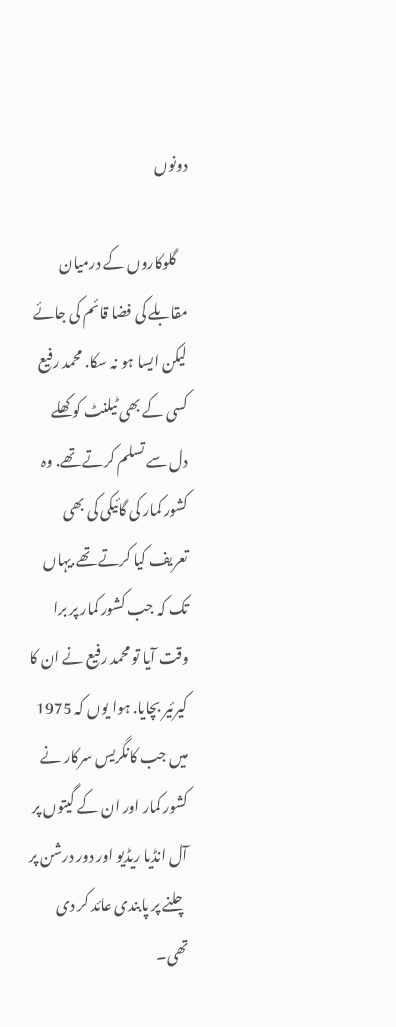دونوں

    گلوکاروں کے درمیان مقابلے کی فضا قائم کی جائے لیکن ایسا ہو نہ سکا. محمد رفیع کسی کے بھی ٹیلنٹ کو کھلے دل سے تسلم کرتے تھے. وہ کشور کمار کی گائیکی کی بھی تعریف کیا کرتے تھے.یہاں تک کہ جب کشور کمار پر برا وقت آیا تو محمد رفیع نے ان کا کیرئیر بچایا. ہوا یوں کہ 1975 میں جب کانگریس سرکار نے کشور کمار اور ان کے گیتوں پر آل انڈیا ریڈیو اور دور درشن پر چلنے پر پابندی عائد کر دی تھی۔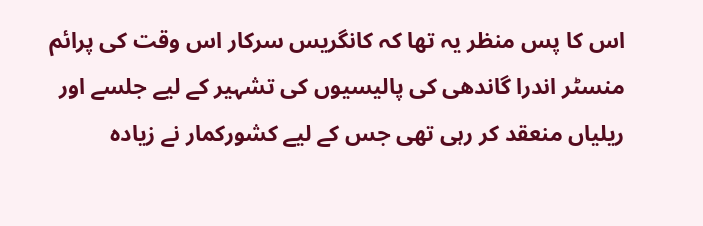اس کا پس منظر یہ تھا کہ کانگریس سرکار اس وقت کی پرائم منسٹر اندرا گاندھی کی پالیسیوں کی تشہیر کے لیے جلسے اور ریلیاں منعقد کر رہی تھی جس کے لیے کشورکمار نے زیادہ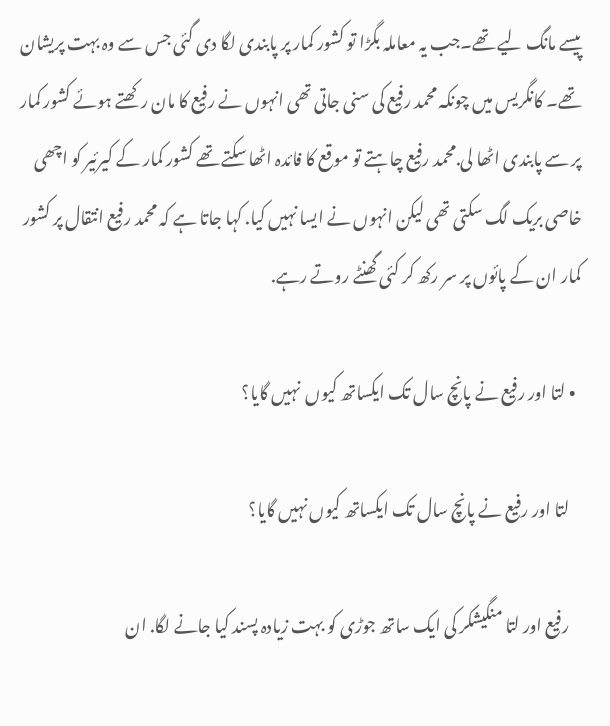پیسے مانگ لیے تھے۔جب یہ معاملہ بگڑا تو کشور کمار پر پابندی لگا دی گئی جس سے وہ بہت پریشان تھے۔ کانگریس میں چونکہ محمد رفیع کی سنی جاتی تھی انہوں نے رفیع کا مان رکھتے ہوئے کشور کمار پر سے پابندی اٹھا لی.محمد رفیع چاہتے تو موقع کا فائدہ اٹھا سکتے تھے کشور کمار کے کیرئیر کو اچھی خاصی بریک لگ سکتی تھی لیکن انہوں نے ایسا نہیں کیا. کہا جاتا ہے کہ محمد رفیع انتقال پر کشور کمار ان کے پائوں پر سر رکھ کر کئی گھنٹے روتے رہے.

  • لتا اور رفیع نے پانچ سال تک ایکساتھ کیوں  نہیں گایا؟‌

    لتا اور رفیع نے پانچ سال تک ایکساتھ کیوں نہیں گایا؟‌

    رفیع اور لتا منگیشکر کی ایک ساتھ جوڑی کو بہت زیادہ پسند کیا جانے لگا. ان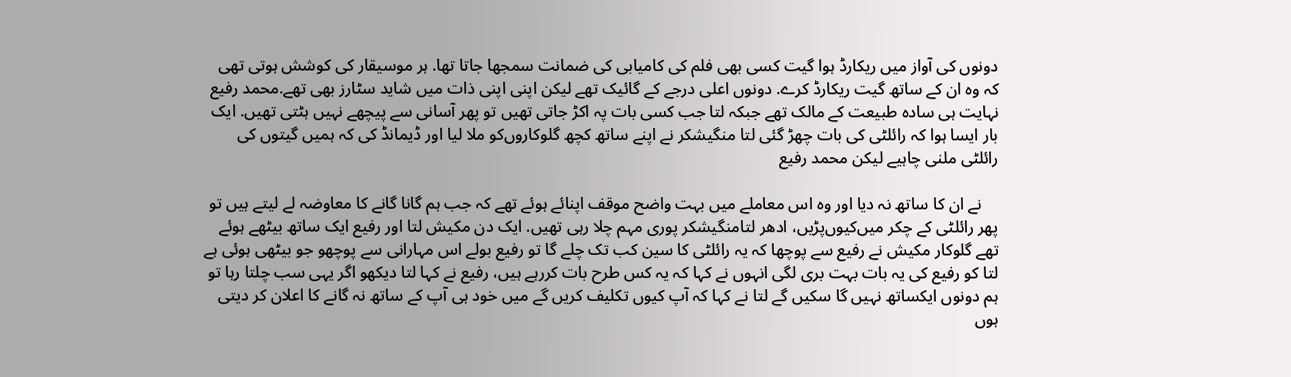دونوں کی آواز میں ریکارڈ ہوا گیت کسی بھی فلم کی کامیابی کی ضمانت سمجھا جاتا تھا. ہر موسیقار کی کوشش ہوتی تھی کہ وہ ان کے ساتھ گیت ریکارڈ کرے. دونوں اعلی درجے کے گائیک تھے لیکن اپنی اپنی ذات میں شاید سٹارز بھی تھے.محمد رفیع نہایت ہی سادہ طبیعت کے مالک تھے جبکہ لتا جب کسی بات پہ اکڑ جاتی تھیں تو پھر آسانی سے پیچھے نہیں ہٹتی تھیں. ایک بار ایسا ہوا کہ رائلٹی کی بات چھڑ گئی لتا منگیشکر نے اپنے ساتھ کچھ گلوکاروں‌کو ملا لیا اور ڈیمانڈ کی کہ ہمیں گیتوں کی رائلٹی ملنی چاہیے لیکن محمد رفیع

    نے ان کا ساتھ نہ دیا اور وہ اس معاملے میں بہت واضح موقف اپنائے ہوئے تھے کہ جب ہم گانا گانے کا معاوضہ لے لیتے ہیں تو پھر رائلٹی کے چکر میں‌کیوں‌پڑیں، ادھر لتامنگیشکر پوری مہم چلا رہی تھیں. ایک دن مکیش لتا اور رفیع ایک ساتھ بیٹھے ہوئے تھے گلوکار مکیش نے رفیع سے پوچھا کہ یہ رائلٹی کا سین کب تک چلے گا تو رفیع بولے اس مہارانی سے پوچھو جو بیٹھی ہوئی ہے لتا کو رفیع کی یہ بات بہت بری لگی انہوں نے کہا کہ یہ کس طرح بات کررہے ہیں، رفیع نے کہا لتا دیکھو اگر یہی سب چلتا رہا تو ہم دونوں ایکساتھ نہیں گا سکیں گے لتا نے کہا کہ آپ کیوں تکلیف کریں گے میں خود ہی آپ کے ساتھ نہ گانے کا اعلان کر دیتی ہوں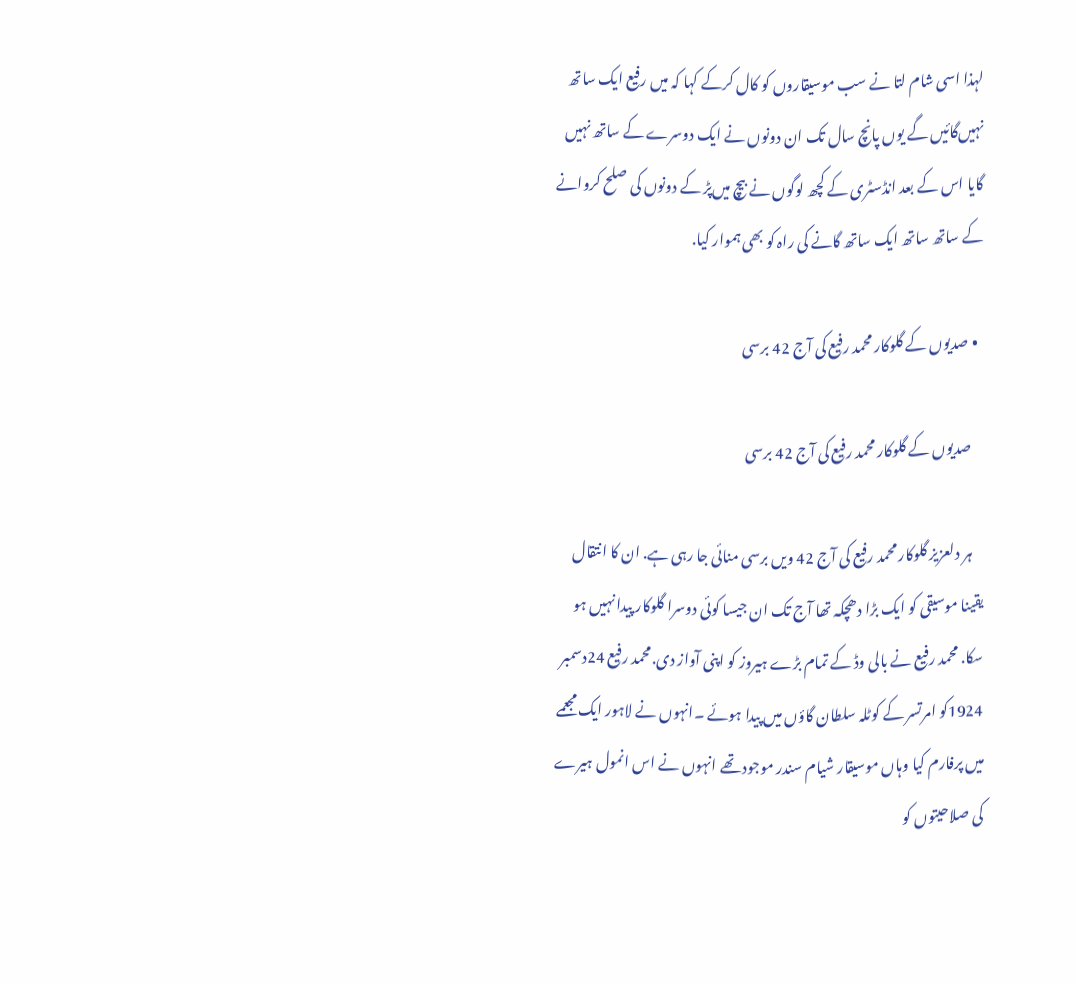لہذا اسی شام لتا نے سب موسیقاروں کو کال کرکے کہا کہ میں رفیع ایک ساتھ نہیں‌گائیں گے یوں پانچ سال تک ان دونوں‌ نے ایک دوسرے کے ساتھ نہیں گایا اس کے بعد انڈسٹری کے کچھ لوگوں نے بیچ میں‌پڑ کے دونوں کی صلح کروانے کے ساتھ ساتھ ایک ساتھ گانے کی راہ کو بھی ہموار کیا.

  • صدیوں کے گلوکار محمد رفیع کی آج 42 برسی

    صدیوں کے گلوکار محمد رفیع کی آج 42 برسی

    ہر دلعزیز گلوکار محمد رفیع کی آج 42 ویں برسی منائی جا رہی ہے. ان کا انتقال یقینا موسیقی کو ایک بڑا دھچکہ تھا آج تک ان جیسا کوئی دوسرا گلوکار پیدا نہیں ہو سکا. محمد رفیع نے بالی وڈ کے تمام بڑے ہیروز کو اپنی آواز دی.محمد رفیع 24دسمبر 1924کو امرتسر کے کوٹلہ سلطان گاؤں میں پیدا ہوئے ۔انہوں نے لاہور ایک مجعمے میں پرفارم کیا وہاں موسیقار شیام سندر موجود تھے انہوں نے اس انمول ہیرے کی صلاحیتوں کو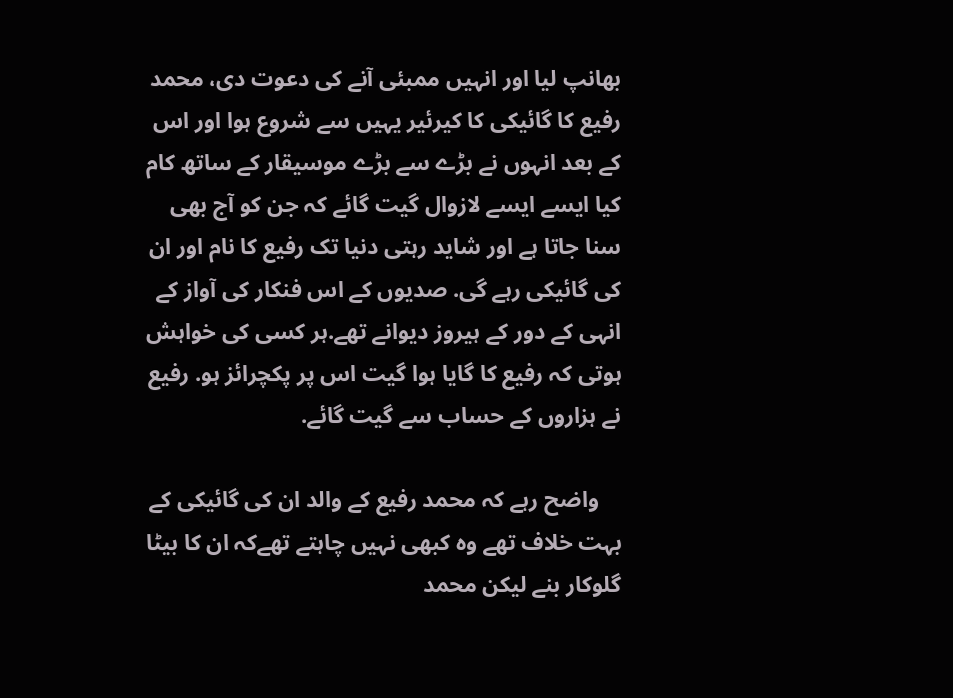بھانپ لیا اور انہیں ممبئی آنے کی دعوت دی، محمد رفیع کا گائیکی کا کیرئیر یہیں سے شروع ہوا اور اس کے بعد انہوں نے بڑے سے بڑے موسیقار کے ساتھ کام کیا ایسے ایسے لازوال گیت گائے کہ جن کو آج بھی سنا جاتا ہے اور شاید رہتی دنیا تک رفیع کا نام اور ان کی گائیکی رہے گی. صدیوں کے اس فنکار کی آواز کے انہی کے دور کے ہیروز دیوانے تھے.ہر کسی کی خواہش ہوتی کہ رفیع کا گایا ہوا گیت اس پر پکچرائز ہو. رفیع نے ہزاروں کے حساب سے گیت گائے.

    واضح رہے کہ محمد رفیع کے والد ان کی گائیکی کے بہت خلاف تھے وہ کبھی نہیں چاہتے تھےکہ ان کا بیٹا گلوکار بنے لیکن محمد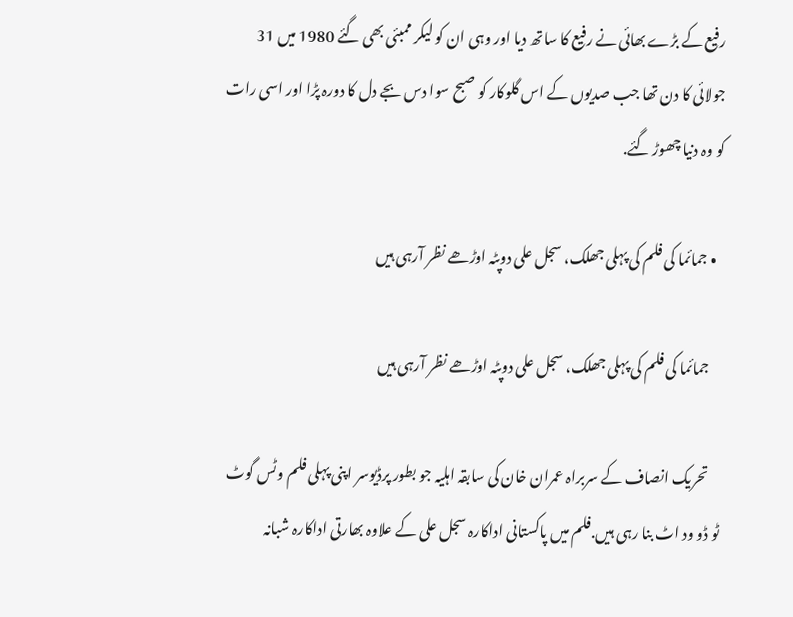رفیع کے بڑے بھائی نے رفیع کا ساتھ دیا اور وہی ان کو لیکر ممبئی بھی گئے 1980 میں 31 جولائی کا دن تھا جب صدیوں کے اس گلوکار کو صبح سوا دس بجے دل کا دورہ پڑا اور اسی رات کو وہ دنیا چھوڑ گئے.

  • جمائما کی فلم کی پہلی جھلک، سجل علی دوپٹہ اوڑھے نظر آرہی ہیں

    جمائما کی فلم کی پہلی جھلک، سجل علی دوپٹہ اوڑھے نظر آرہی ہیں

    تحریک انصاف کے سربراہ عمران خان کی سابقہ اہلیہ جو بطور پرڈیوسر اپنی پہلی فلم وٹس گوٹ ٹو ڈو ود اٹ بنا رہی ہیں.فلم میں‌ پاکستانی اداکارہ سجل علی کے علاوہ بھارتی اداکارہ شبانہ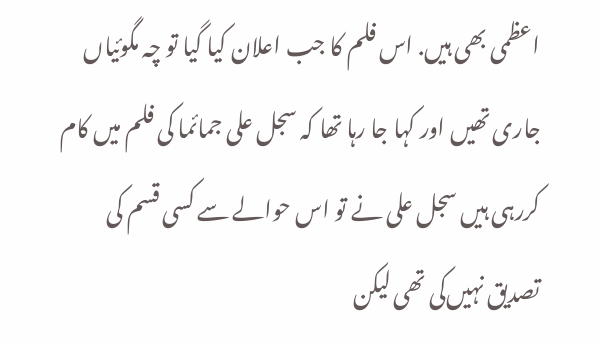اعظمی بھی ہیں. اس فلم کا جب اعلان کیا گیا تو چہ مگوئیاں جاری تھیں اور کہا جا رہا تھا کہ سجل علی جمائما کی فلم میں‌ کام کررہی ہیں سجل علی نے تو اس حوالے سے کسی قسم کی تصدیق نہیں‌کی تھی لیکن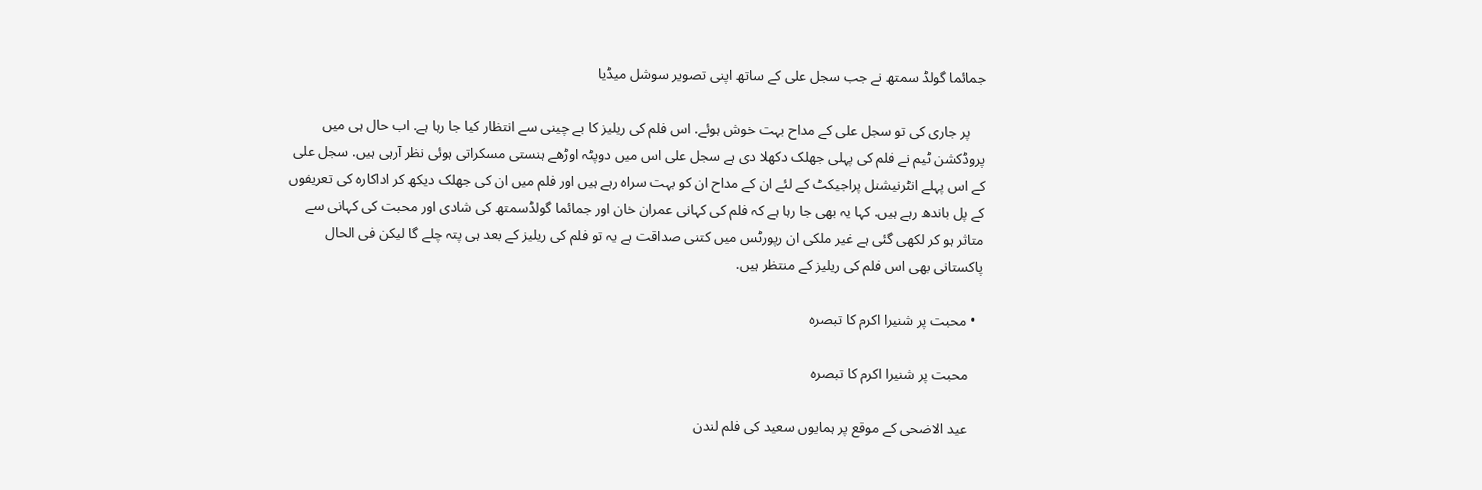جمائما گولڈ سمتھ نے جب سجل علی کے ساتھ اپنی تصویر سوشل میڈیا

    پر جاری کی تو سجل علی کے مداح بہت خوش ہوئے. اس فلم کی ریلیز کا بے چینی سے انتظار کیا جا رہا ہے. اب حال ہی میں پروڈکشن ٹیم نے فلم کی پہلی جھلک دکھلا دی ہے سجل علی اس میں دوپٹہ اوڑھے ہنستی مسکراتی ہوئی نظر آرہی ہیں. سجل علی کے اس پہلے انٹرنیشنل پراجیکٹ کے لئے ان کے مداح ان کو بہت سراہ رہے ہیں اور فلم میں ان کی جھلک دیکھ کر اداکارہ کی تعریفوں کے پل باندھ رہے ہیں. کہا یہ بھی جا رہا ہے کہ فلم کی کہانی عمران خان اور جمائما گولڈ‌سمتھ کی شادی اور محبت کی کہانی سے متاثر ہو کر لکھی گئی ہے غیر ملکی ان رپورٹس میں‌ کتنی صداقت ہے یہ تو فلم کی ریلیز کے بعد ہی پتہ چلے گا لیکن فی الحال پاکستانی بھی اس فلم کی ریلیز کے منتظر ہیں.

  • محبت پر شنیرا اکرم کا تبصرہ

    محبت پر شنیرا اکرم کا تبصرہ

    عید الاضحی کے موقع پر ہمایوں سعید کی فلم لندن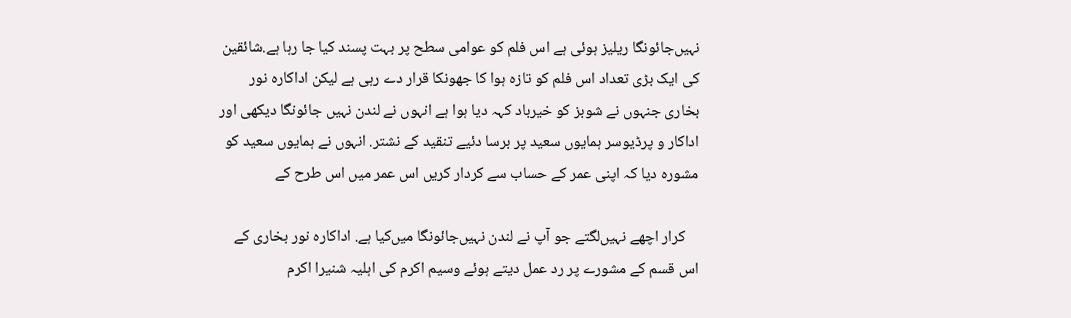نہیں‌جائونگا ریلیز ہوئی ہے اس فلم کو عوامی سطح پر بہت پسند کیا جا رہا ہے.شائقین کی ایک بڑی تعداد اس فلم کو تازہ ہوا کا جھونکا قرار دے رہی ہے لیکن اداکارہ نور بخاری جنہوں نے شوبز کو خیرباد کہہ دیا ہوا ہے انہوں نے لندن نہیں جائونگا دیکھی اور اداکار و پرڈیوسر ہمایوں سعید پر برسا دئیے تنقید کے نشتر. انہوں نے ہمایوں سعید کو مشورہ دیا کہ اپنی عمر کے حساب سے کردار کریں اس عمر میں اس طرح کے

    کرار اچھے نہیں‌لگتے جو آپ نے لندن نہیں‌جائونگا میں‌کیا ہے. اداکارہ نور بخاری کے اس قسم کے مشورے پر رد عمل دیتے ہوئے وسیم اکرم کی اہلیہ شنیرا اکرم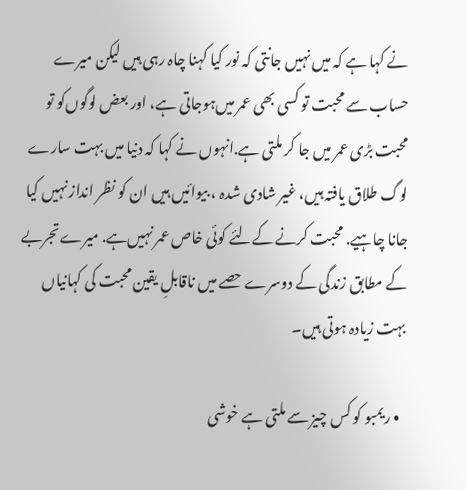نے کہا ہے کہ میں نہیں جانتی کہ نور کیا کہنا چاہ رہی ہیں لیکن میرے حساب سے محبت تو کسی بھی عمر میں‌ہوجاتی ہے، اور بعض لوگوں‌کو تو محبت بڑی عمر میں جا کر ملتی ہے.انہوں نے کہا کہ دنیا میں بہت سارے لوگ طلاق یافتہ ہیں، غیر شادی شدہ ، بیوائیں ہیں ان کو نظر انداز نہیں کیا جانا چاہیے. محبت کرنے کےلئے کوئی خاص عمر نہیں‌ہے. میرے تجربے کے مطابق زندگی کے دوسرے حصے میں ناقابلِ یقین محبت کی کہانیاں بہت زیادہ ہوتی ہیں۔

  • ریمبو کو کس چیز سے ملتی ہے خوشی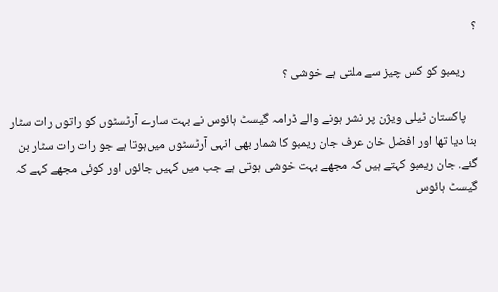؟

    ریمبو کو کس چیز سے ملتی ہے خوشی ؟

    پاکستان ٹیلی ویژن پر نشر ہونے والے ڈرامہ گیسٹ ہائوس نے بہت سارے آرٹسٹوں کو راتوں رات سٹار بنا دیا تھا اور افضل خان عرف جان ریمبو کا شمار بھی انہی آرٹسٹوں میں‌ہوتا ہے جو رات رات سٹار بن گئے. جان ریمبو کہتے ہیں کہ مجھے بہت خوشی ہوتی ہے جب میں کہیں جائوں اور کوئی مجھے کہے کہ گیسٹ ہائوس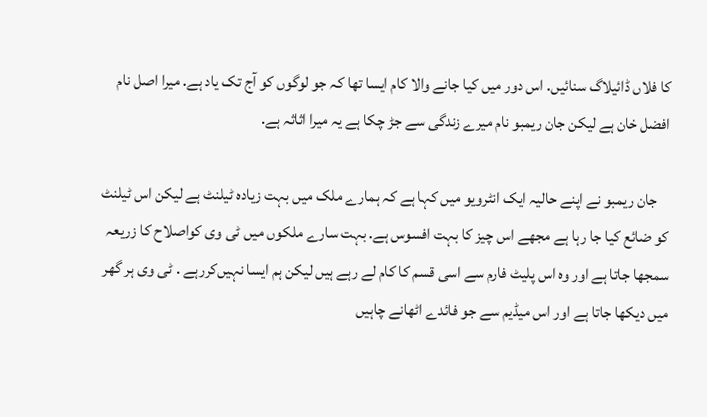کا فلاں ڈائیلاگ سنائیں. اس دور میں کیا جانے والا کام ایسا تھا کہ جو لوگوں کو آج تک یاد ہے. میرا اصل نام افضل خان ہے لیکن جان ریمبو نام میرے زندگی سے جڑ چکا ہے یہ میرا اثاثہ ہے.

    جان ریمبو نے اپنے حالیہ ایک انٹرویو میں کہا ہے کہ ہمارے ملک میں بہت زیادہ ٹیلنٹ ہے لیکن اس ٹیلنٹ کو ضائع کیا جا رہا ہے مجھے اس چیز کا بہت افسوس ہے. بہت سارے ملکوں میں ٹی وی کواصلاح کا زریعہ سمجھا جاتا ہے اور وہ اس پلیٹ فارم سے اسی قسم کا کام لے رہے ہیں لیکن ہم ایسا نہیں‌کررہے . ٹی وی ہر گھر میں دیکھا جاتا ہے اور اس میڈیم سے جو فائدے اٹھانے چاہیں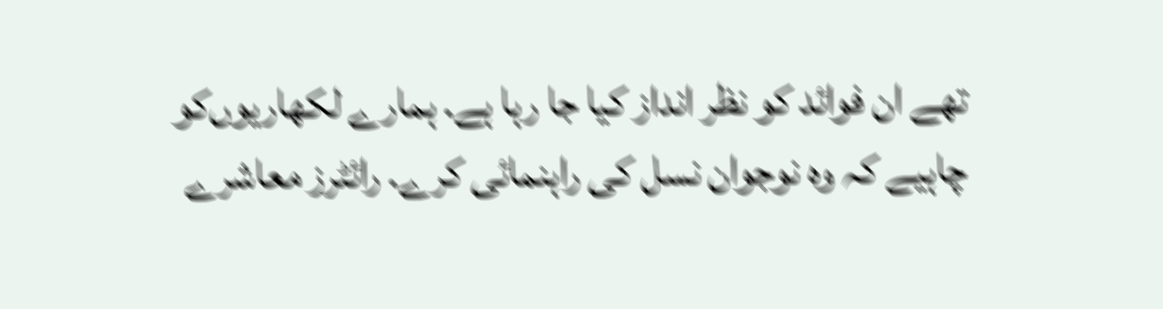تھے ان فوائد کو نظر انداز کیا جا رہا ہے. ہمارے لکھاریوں‌کو چاہیے کہ وہ نوجوان نسل کی راہنمائی کرے. رائٹرز معاشرے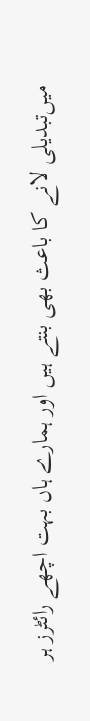میں‌تبدیلی لانے کا باعث بھی بنتے ہیں اور ہمارے ہاں بہت اچھے رائٹرز ہر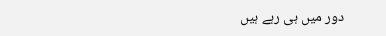دور میں ہی رہے ہیں